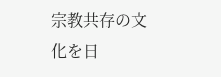宗教共存の文化を日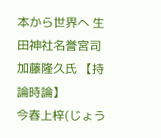本から世界へ 生田神社名誉宮司 加藤隆久氏 【持論時論】
今春上梓(じょう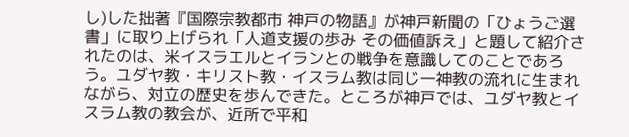し)した拙著『国際宗教都市 神戸の物語』が神戸新聞の「ひょうご選書」に取り上げられ「人道支援の歩み その価値訴え」と題して紹介されたのは、米イスラエルとイランとの戦争を意識してのことであろう。ユダヤ教・キリスト教・イスラム教は同じ一神教の流れに生まれながら、対立の歴史を歩んできた。ところが神戸では、ユダヤ教とイスラム教の教会が、近所で平和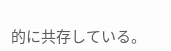的に共存している。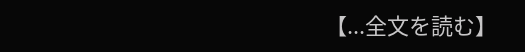【...全文を読む】